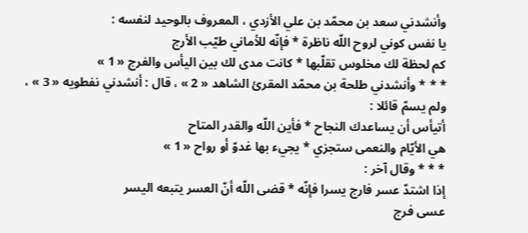وأنشدني سعد بن محمّد بن علي الأزدي ، المعروف بالوحيد لنفسه :
يا نفس كوني لروح اللّه ناظرة * فإنّه للأماني طيّب الأرج
كم لحظة لك مخلوس تقلّبها * كانت مدى لك بين اليأس والفرج « 1 »
* * * وأنشدني طلحة بن محمّد المقرئ الشاهد « 2 » ، قال : أنشدني نفطويه « 3 » ، ولم يسمّ قائلا :
أتيأس أن يساعدك النجاح * فأين اللّه والقدر المتاح
هي الأيّام والنعمى ستجزي * يجيء بها غدوّ أو رواح « 1 »
* * * وقال آخر :
إذا اشتدّ عسر فارج يسرا فإنّه * قضى اللّه أنّ العسر يتبعه اليسر
عسى فرج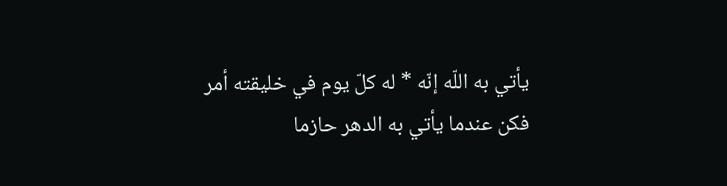يأتي به اللّه إنّه * له كلّ يوم في خليقته أمر
فكن عندما يأتي به الدهر حازما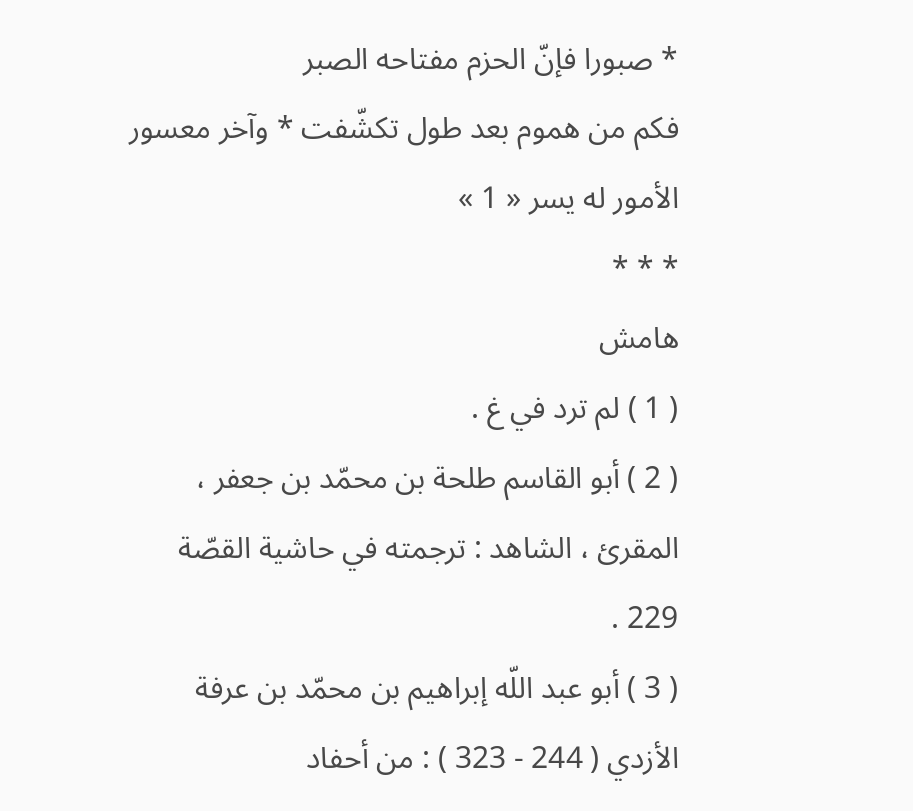* صبورا فإنّ الحزم مفتاحه الصبر
فكم من هموم بعد طول تكشّفت * وآخر معسور الأمور له يسر « 1 »
* * *
هامش
( 1 ) لم ترد في غ .
( 2 ) أبو القاسم طلحة بن محمّد بن جعفر ، المقرئ ، الشاهد : ترجمته في حاشية القصّة 229 .
( 3 ) أبو عبد اللّه إبراهيم بن محمّد بن عرفة الأزدي ( 244 - 323 ) : من أحفاد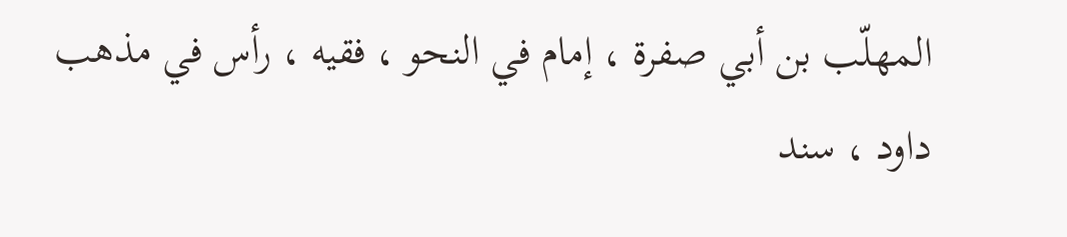المهلّب بن أبي صفرة ، إمام في النحو ، فقيه ، رأس في مذهب داود ، سند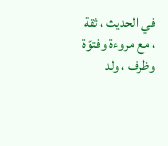في الحديث ، ثقة ، مع مروءة وفتوّة وظرف ، ولد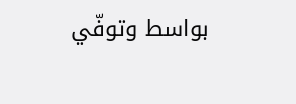بواسط وتوفّي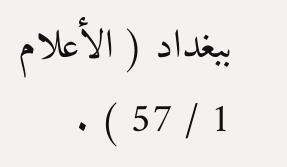ببغداد ( الأعلام 1 / 57 ) .